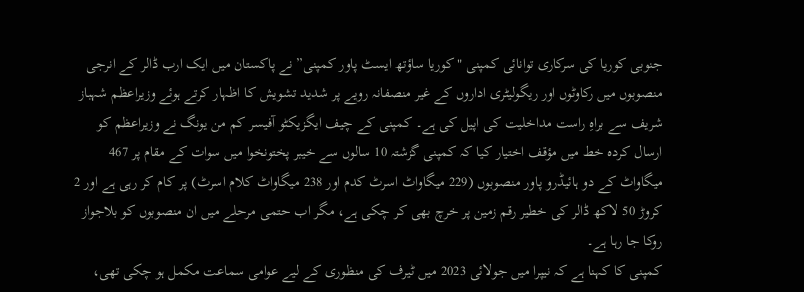جنوبی کوریا کی سرکاری توانائی کمپنی "کوریا ساؤتھ ایسٹ پاور کمپنی” نے پاکستان میں ایک ارب ڈالر کے انرجی منصوبوں میں رکاوٹوں اور ریگولیٹری اداروں کے غیر منصفانہ رویے پر شدید تشویش کا اظہار کرتے ہوئے وزیراعظم شہباز شریف سے براہِ راست مداخلیت کی اپیل کی ہے۔ کمپنی کے چیف ایگزیکٹو آفیسر کم من یونگ نے وزیراعظم کو ارسال کردہ خط میں مؤقف اختیار کیا کہ کمپنی گزشتہ 10 سالوں سے خیبر پختونخوا میں سوات کے مقام پر 467 میگاواٹ کے دو ہائیڈرو پاور منصوبوں (229 میگاواٹ اسرٹ کدم اور 238 میگاواٹ کلام اسرٹ) پر کام کر رہی ہے اور 2 کروڑ 50 لاکھ ڈالر کی خطیر رقم زمین پر خرچ بھی کر چکی ہے، مگر اب حتمی مرحلے میں ان منصوبوں کو بلاجواز روکا جا رہا ہے۔
کمپنی کا کہنا ہے کہ نیپرا میں جولائی 2023 میں ٹیرف کی منظوری کے لیے عوامی سماعت مکمل ہو چکی تھی،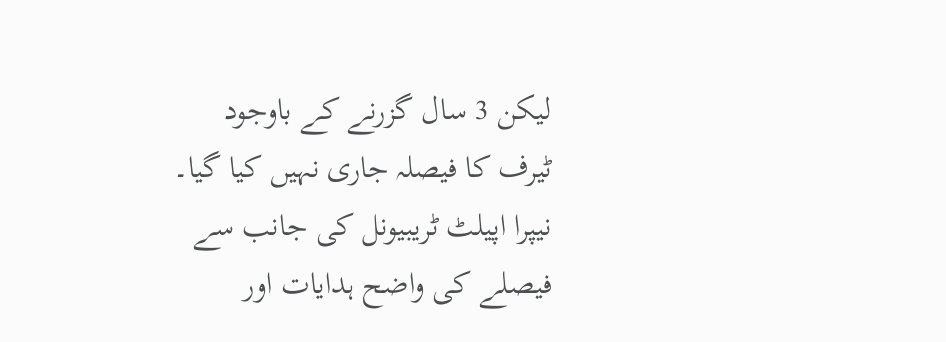لیکن 3 سال گزرنے کے باوجود ٹیرف کا فیصلہ جاری نہیں کیا گیا۔ نیپرا اپیلٹ ٹریبیونل کی جانب سے فیصلے کی واضح ہدایات اور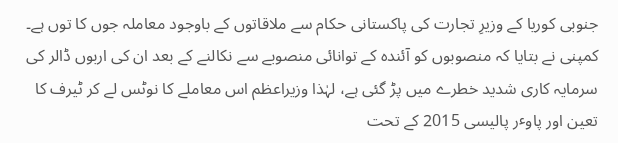جنوبی کوریا کے وزیرِ تجارت کی پاکستانی حکام سے ملاقاتوں کے باوجود معاملہ جوں کا توں ہے۔ کمپنی نے بتایا کہ منصوبوں کو آئندہ کے توانائی منصوبے سے نکالنے کے بعد ان کی اربوں ڈالر کی سرمایہ کاری شدید خطرے میں پڑ گئی ہے، لہٰذا وزیراعظم اس معاملے کا نوٹس لے کر ٹیرف کا تعین اور پاوٴر پالیسی 2015 کے تحت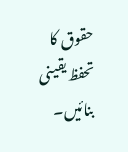حقوق کا تحفظ یقینی بنائیں۔